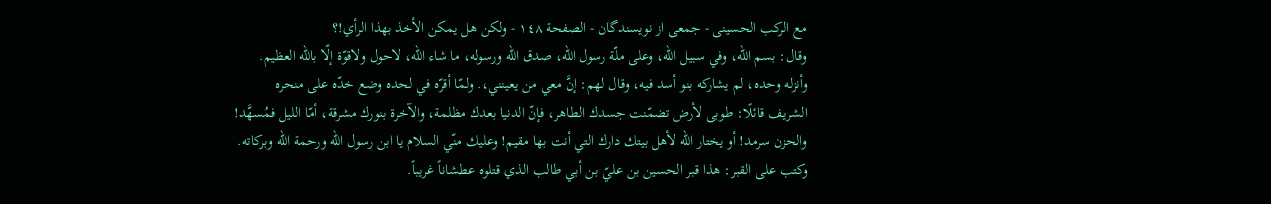مع الركب الحسينى - جمعی از نویسندگان - الصفحة ١٤٨ - ولكن هل يمكن الأخذ بهذا الرأي!؟
وقال: بسم اللّه، وفي سبيل اللّه، وعلى ملّة رسول اللّه، صدق اللّه ورسوله، ما شاء اللّه، لاحول ولاقوّة إلّا باللّه العظيم.
وأنزله وحده، لم يشاركه بنو أسد فيه، وقال لهم: إنَّ معي من يعينني،. ولمّا أقرّه في لحده وضع خدّه على منحره الشريف قائلًا: طوبى لأرض تضمّنت جسدك الطاهر، فإنّ الدنيا بعدك مظلمة، والآخرة بنورك مشرقة، أمّا الليل فمُسهَّد! والحزن سرمد! أو يختار اللّه لأهل بيتك دارك التي أنت بها مقيم! وعليك منّي السلام يا ابن رسول اللّه ورحمة اللّه وبركاته.
وكتب على القبر: هذا قبر الحسين بن عليّ بن أبي طالب الذي قتلوه عطشاناً غريباً.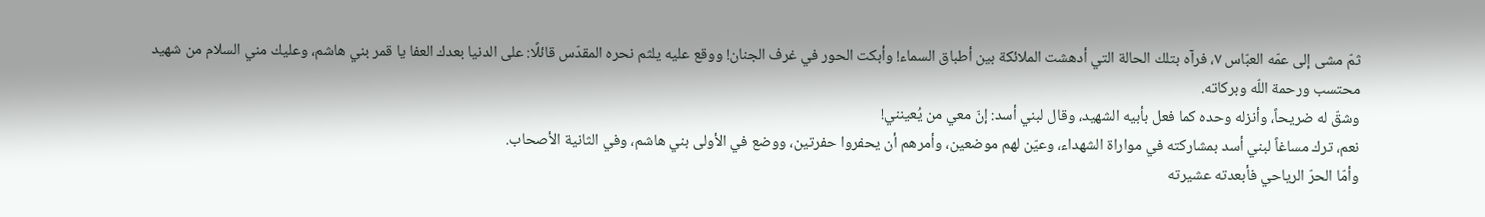ثمّ مشى إلى عمّه العبّاس ٧، فرآه بتلك الحالة التي أدهشت الملائكة بين أطباق السماء! وأبكت الحور في غرف الجنان! ووقع عليه يلثم نحره المقدّس قائلًا: على الدنيا بعدك العفا يا قمر بني هاشم، وعليك مني السلام من شهيد محتسب ورحمة اللّه وبركاته.
وشقّ له ضريحاً، وأنزله وحده كما فعل بأبيه الشهيد، وقال لبني أسد: إنّ معي من يُعينني!
نعم، ترك مساغاً لبني أسد بمشاركته في مواراة الشهداء، وعيّن لهم موضعين، وأمرهم أن يحفروا حفرتين، ووضع في الأولى بني هاشم، وفي الثانية الأصحاب.
وأمّا الحرّ الرياحي فأبعدته عشيرته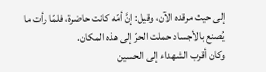إلى حيث مرقده الآن، وقيل: إنَّ أمّه كانت حاضرة، فلمّا رأت ما يُصنع بالأجساد حملت الحرّ إلى هذه المكان.
وكان أقرب الشهداء إلى الحسين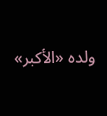ولده «الأكبر»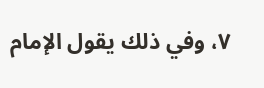٧، وفي ذلك يقول الإمام